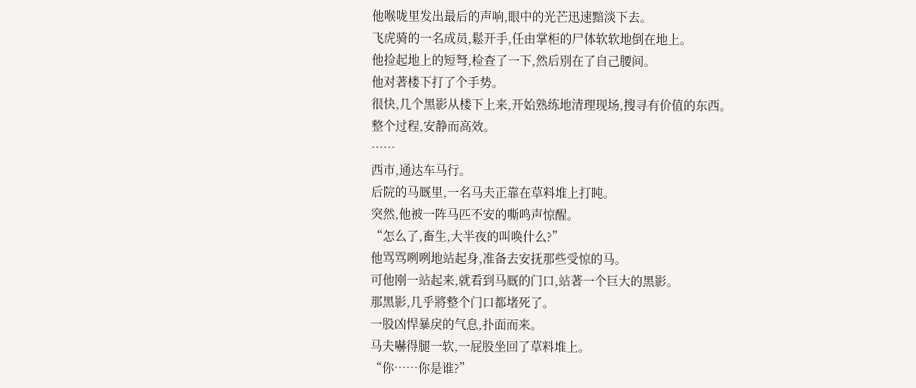他喉咙里发出最后的声响,眼中的光芒迅速黯淡下去。
飞虎骑的一名成员,鬆开手,任由掌柜的尸体软软地倒在地上。
他捡起地上的短弩,检查了一下,然后別在了自己腰间。
他对著楼下打了个手势。
很快,几个黑影从楼下上来,开始熟练地清理现场,搜寻有价值的东西。
整个过程,安静而高效。
……
西市,通达车马行。
后院的马厩里,一名马夫正靠在草料堆上打盹。
突然,他被一阵马匹不安的嘶鸣声惊醒。
“怎么了,畜生,大半夜的叫唤什么?”
他骂骂咧咧地站起身,准备去安抚那些受惊的马。
可他刚一站起来,就看到马厩的门口,站著一个巨大的黑影。
那黑影,几乎將整个门口都堵死了。
一股凶悍暴戾的气息,扑面而来。
马夫嚇得腿一软,一屁股坐回了草料堆上。
“你……你是谁?”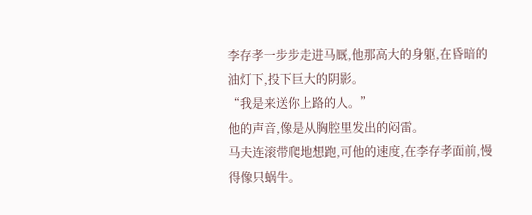李存孝一步步走进马厩,他那高大的身躯,在昏暗的油灯下,投下巨大的阴影。
“我是来送你上路的人。”
他的声音,像是从胸腔里发出的闷雷。
马夫连滚带爬地想跑,可他的速度,在李存孝面前,慢得像只蜗牛。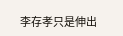李存孝只是伸出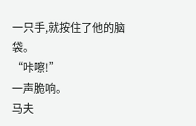一只手,就按住了他的脑袋。
“咔嚓!”
一声脆响。
马夫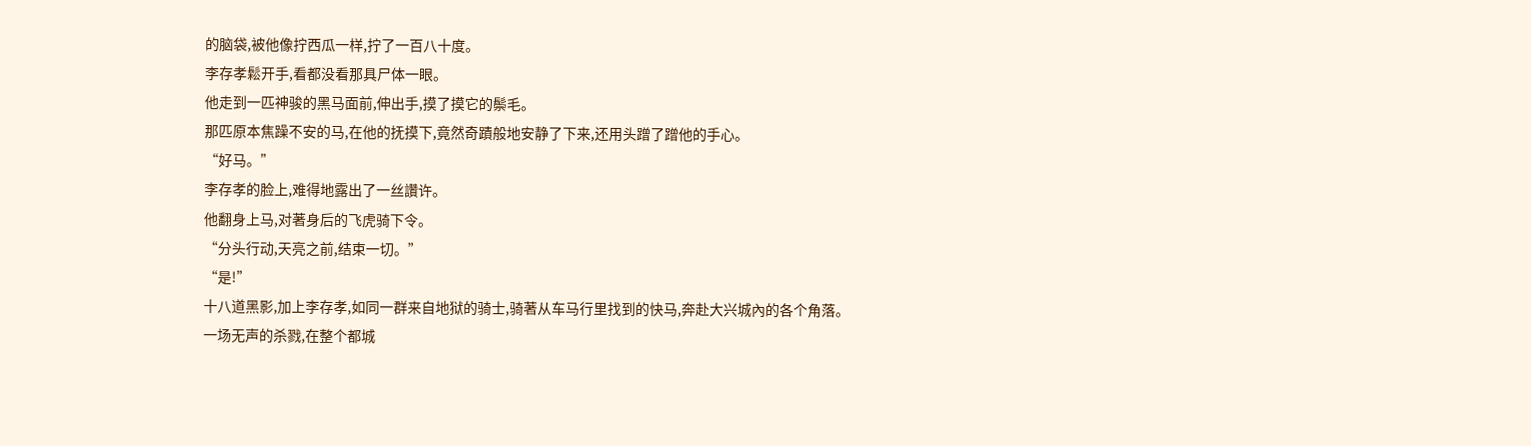的脑袋,被他像拧西瓜一样,拧了一百八十度。
李存孝鬆开手,看都没看那具尸体一眼。
他走到一匹神骏的黑马面前,伸出手,摸了摸它的鬃毛。
那匹原本焦躁不安的马,在他的抚摸下,竟然奇蹟般地安静了下来,还用头蹭了蹭他的手心。
“好马。”
李存孝的脸上,难得地露出了一丝讚许。
他翻身上马,对著身后的飞虎骑下令。
“分头行动,天亮之前,结束一切。”
“是!”
十八道黑影,加上李存孝,如同一群来自地狱的骑士,骑著从车马行里找到的快马,奔赴大兴城內的各个角落。
一场无声的杀戮,在整个都城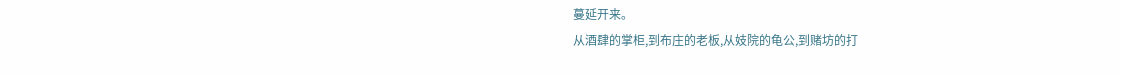蔓延开来。
从酒肆的掌柜,到布庄的老板,从妓院的龟公,到赌坊的打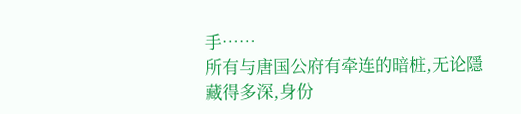手……
所有与唐国公府有牵连的暗桩,无论隱藏得多深,身份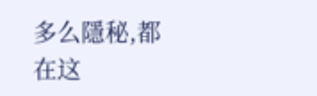多么隱秘,都在这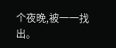个夜晚,被一一找出。